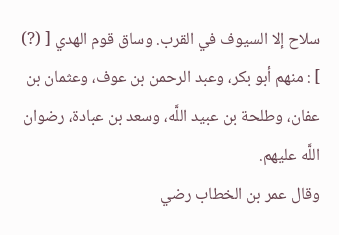سلاح إلا السيوف في القرب. وساق قوم الهدي [ (?) ] : منهم أبو بكر، وعبد الرحمن بن عوف، وعثمان بن عفان، وطلحة بن عبيد اللَّه، وسعد بن عبادة، رضوان اللَّه عليهم.
وقال عمر بن الخطاب رضي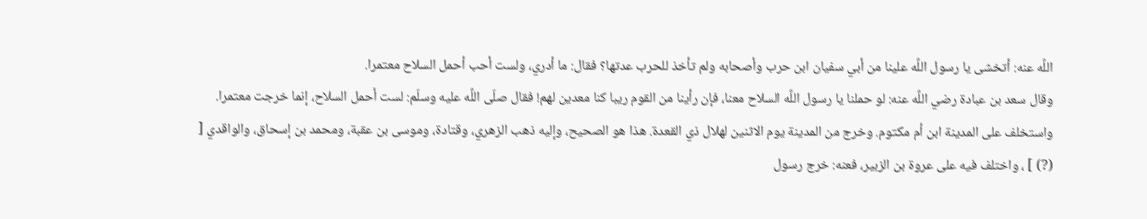اللَّه عنه: أتخشى يا رسول اللَّه علينا من أبي سفيان ابن حرب وأصحابه ولم تأخذ للحرب عدتها؟ فقال: ما أدري، ولست أحب أحمل السلاح معتمرا.
وقال سعد بن عبادة رضي اللَّه عنه: لو حملنا يا رسول اللَّه السلاح معنا، فإن رأينا من القوم ريبا كنا معدين لهم! فقال صلّى اللَّه عليه وسلّم: لست أحمل السلاح، إنما خرجت معتمرا.
واستخلف على المدينة ابن أم مكتوم. وخرج من المدينة يوم الاثنين لهلال ذي القعدة. هذا هو الصحيح، وإليه ذهب الزهري، وقتادة، وموسى بن عقبة، ومحمد بن إسحاق، والواقدي [ (?) ] ، واختلف فيه على عروة بن الزبير، فعنه: خرج رسول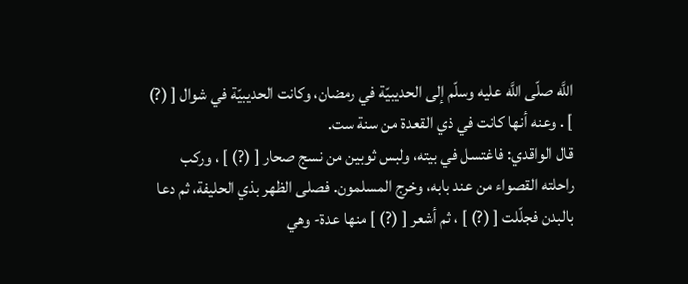اللَّه صلّى اللَّه عليه وسلّم إلى الحديبيّة في رمضان، وكانت الحديبيّة في شوال [ (?) ] . وعنه أنها كانت في ذي القعدة من سنة ست.
قال الواقدي: فاغتسل في بيته، ولبس ثوبين من نسج صحار [ (?) ] ، وركب راحلته القصواء من عند بابه، وخرج المسلمون. فصلى الظهر بذي الحليفة، ثم دعا بالبدن فجلّلت [ (?) ] ، ثم أشعر [ (?) ] منها عدة- وهي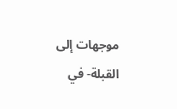موجهات إلى القبلة- في